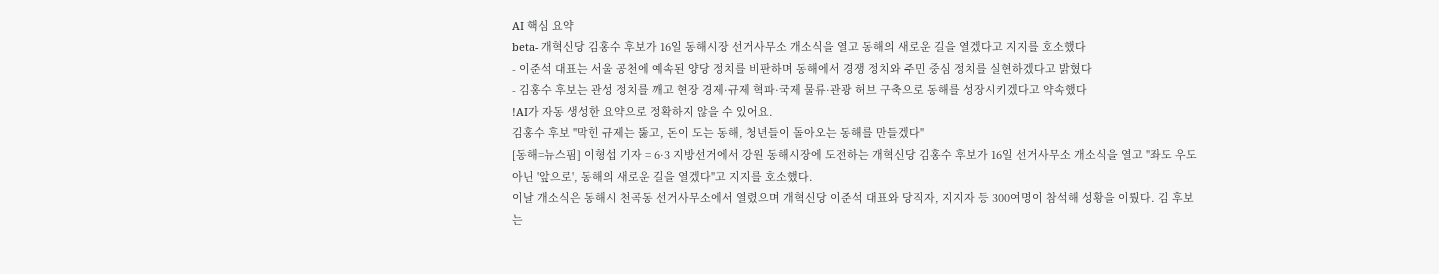AI 핵심 요약
beta- 개혁신당 김홍수 후보가 16일 동해시장 선거사무소 개소식을 열고 동해의 새로운 길을 열겠다고 지지를 호소했다
- 이준석 대표는 서울 공천에 예속된 양당 정치를 비판하며 동해에서 경쟁 정치와 주민 중심 정치를 실현하겠다고 밝혔다
- 김홍수 후보는 관성 정치를 깨고 현장 경제·규제 혁파·국제 물류·관광 허브 구축으로 동해를 성장시키겠다고 약속했다
!AI가 자동 생성한 요약으로 정확하지 않을 수 있어요.
김홍수 후보 "막힌 규제는 뚫고, 돈이 도는 동해, 청년들이 돌아오는 동해를 만들겠다"
[동해=뉴스핌] 이형섭 기자 = 6·3 지방선거에서 강원 동해시장에 도전하는 개혁신당 김홍수 후보가 16일 선거사무소 개소식을 열고 "좌도 우도 아닌 '앞으로', 동해의 새로운 길을 열겠다"고 지지를 호소했다.
이날 개소식은 동해시 천곡동 선거사무소에서 열렸으며 개혁신당 이준석 대표와 당직자, 지지자 등 300여명이 참석해 성황을 이뤘다. 김 후보는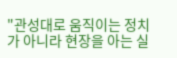"관성대로 움직이는 정치가 아니라 현장을 아는 실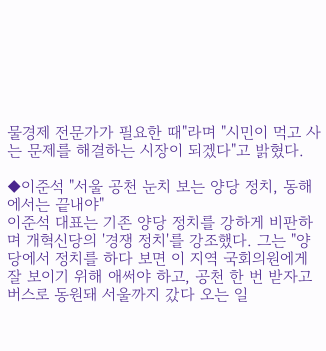물경제 전문가가 필요한 때"라며 "시민이 먹고 사는 문제를 해결하는 시장이 되겠다"고 밝혔다.

◆이준석 "서울 공천 눈치 보는 양당 정치, 동해에서는 끝내야"
이준석 대표는 기존 양당 정치를 강하게 비판하며 개혁신당의 '경쟁 정치'를 강조했다. 그는 "양당에서 정치를 하다 보면 이 지역 국회의원에게 잘 보이기 위해 애써야 하고, 공천 한 번 받자고 버스로 동원돼 서울까지 갔다 오는 일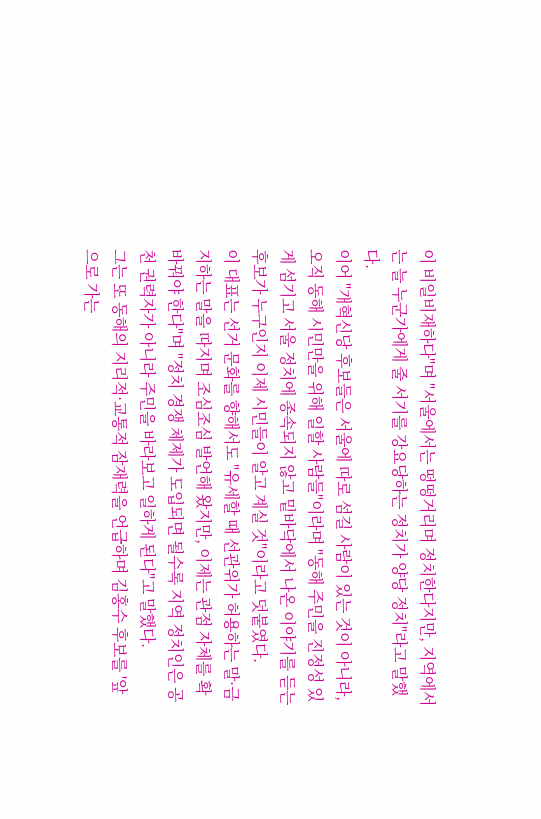이 비일비재하다"며 "서울에서는 떵떵거리며 정치한다지만, 지역에서는 늘 누군가에게 줄 서기를 강요당하는 정치가 양당 정치"라고 말했다.
이어 "개혁신당 후보들은 서울에 따로 섬길 사람이 있는 것이 아니라, 오직 동해 시민만을 위해 일할 사람들"이라며 "동해 주민을 진정성 있게 섬기고 서울 정치에 종속되지 않고 밑바닥에서 나온 이야기를 듣는 후보가 누구인지 이제 시민들이 알고 계실 것"이라고 덧붙였다.
이 대표는 선거 문화를 향해서도 "유세할 때 선관위가 허용하는 말·금지하는 말을 따지며 조심조심 발언해 왔지만, 이제는 관점 자체를 확 바꿔야 한다"며 "정치 경쟁 체제가 도입되면 될수록 지역 정치인은 공천 권력자가 아니라 주민을 바라보고 일하게 된다"고 말했다.
그는 또 동해의 지리적·교통적 잠재력을 언급하며 김홍수 후보를 '앞으로 가는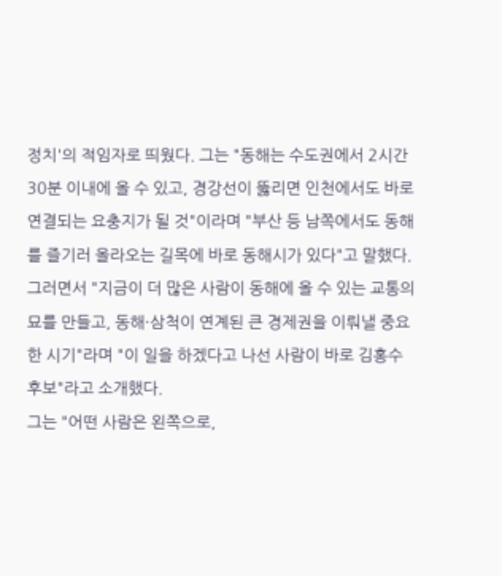정치'의 적임자로 띄웠다. 그는 "동해는 수도권에서 2시간 30분 이내에 올 수 있고, 경강선이 뚫리면 인천에서도 바로 연결되는 요충지가 될 것"이라며 "부산 등 남쪽에서도 동해를 즐기러 올라오는 길목에 바로 동해시가 있다"고 말했다.
그러면서 "지금이 더 많은 사람이 동해에 올 수 있는 교통의 묘를 만들고, 동해·삼척이 연계된 큰 경제권을 이뤄낼 중요한 시기"라며 "이 일을 하겠다고 나선 사람이 바로 김홍수 후보"라고 소개했다.
그는 "어떤 사람은 왼쪽으로,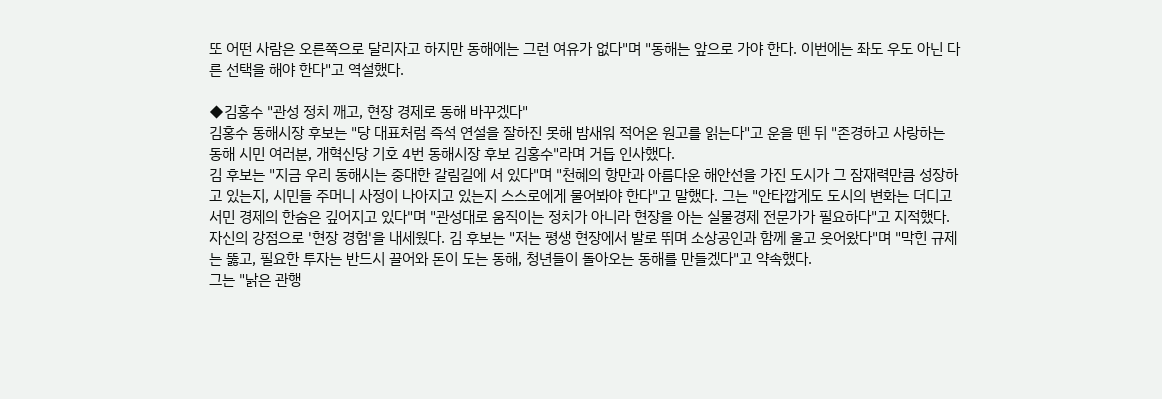또 어떤 사람은 오른쪽으로 달리자고 하지만 동해에는 그런 여유가 없다"며 "동해는 앞으로 가야 한다. 이번에는 좌도 우도 아닌 다른 선택을 해야 한다"고 역설했다.

◆김홍수 "관성 정치 깨고, 현장 경제로 동해 바꾸겠다"
김홍수 동해시장 후보는 "당 대표처럼 즉석 연설을 잘하진 못해 밤새워 적어온 원고를 읽는다"고 운을 뗀 뒤 "존경하고 사랑하는 동해 시민 여러분, 개혁신당 기호 4번 동해시장 후보 김홍수"라며 거듭 인사했다.
김 후보는 "지금 우리 동해시는 중대한 갈림길에 서 있다"며 "천혜의 항만과 아름다운 해안선을 가진 도시가 그 잠재력만큼 성장하고 있는지, 시민들 주머니 사정이 나아지고 있는지 스스로에게 물어봐야 한다"고 말했다. 그는 "안타깝게도 도시의 변화는 더디고 서민 경제의 한숨은 깊어지고 있다"며 "관성대로 움직이는 정치가 아니라 현장을 아는 실물경제 전문가가 필요하다"고 지적했다.
자신의 강점으로 '현장 경험'을 내세웠다. 김 후보는 "저는 평생 현장에서 발로 뛰며 소상공인과 함께 울고 웃어왔다"며 "막힌 규제는 뚫고, 필요한 투자는 반드시 끌어와 돈이 도는 동해, 청년들이 돌아오는 동해를 만들겠다"고 약속했다.
그는 "낡은 관행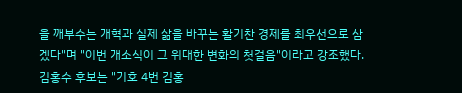을 깨부수는 개혁과 실제 삶을 바꾸는 활기찬 경제를 최우선으로 삼겠다"며 "이번 개소식이 그 위대한 변화의 첫걸음"이라고 강조했다.
김홍수 후보는 "기호 4번 김홍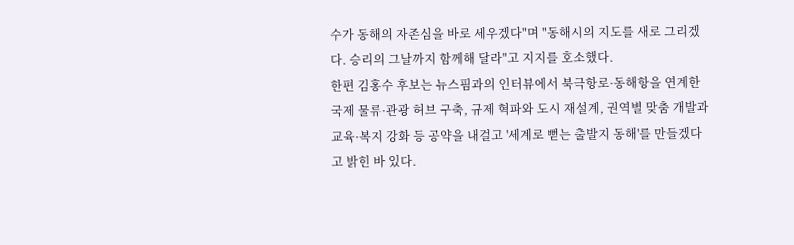수가 동해의 자존심을 바로 세우겠다"며 "동해시의 지도를 새로 그리겠다. 승리의 그날까지 함께해 달라"고 지지를 호소했다.
한편 김홍수 후보는 뉴스핌과의 인터뷰에서 북극항로·동해항을 연계한 국제 물류·관광 허브 구축, 규제 혁파와 도시 재설계, 권역별 맞춤 개발과 교육·복지 강화 등 공약을 내걸고 '세계로 뻗는 출발지 동해'를 만들겠다고 밝힌 바 있다.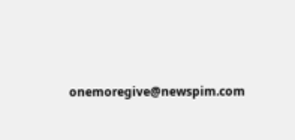onemoregive@newspim.com